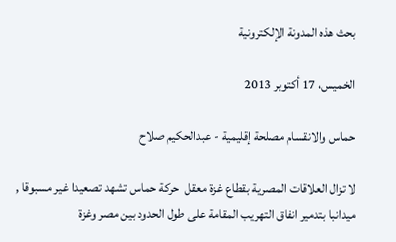بحث هذه المدونة الإلكترونية

الخميس، 17 أكتوبر 2013

حماس والانقسام مصلحة إقليمية - عبدالحكيم صلاح

لا تزال العلاقات المصرية بقطاع غزة معقل  حركة حماس تشهد تصعيدا غير مسبوقا , ميدانبا بتدمير انفاق التهريب المقامة على طول الحدود بين مصر وغزة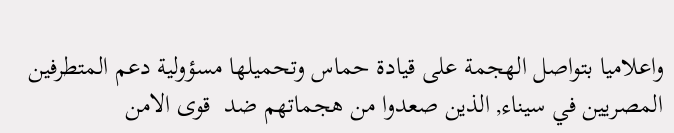واعلاميا بتواصل الهجمة على قيادة حماس وتحميلها مسؤولية دعم المتطرفين المصريين في سيناء, الذين صعدوا من هجماتهم ضد  قوى الامن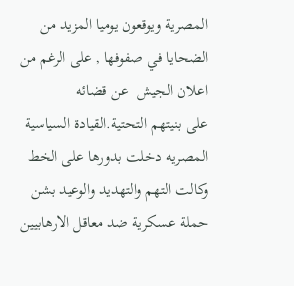المصرية ويوقعون يوميا المزيد من الضحايا في صفوفها , على الرغم من اعلان الجيش  عن قضائه
على بنيتهم التحتية.القيادة السياسية المصريه دخلت بدورها على الخط وكالت التهم والتهديد والوعيد بشن حملة عسكرية ضد معاقل الارهابيين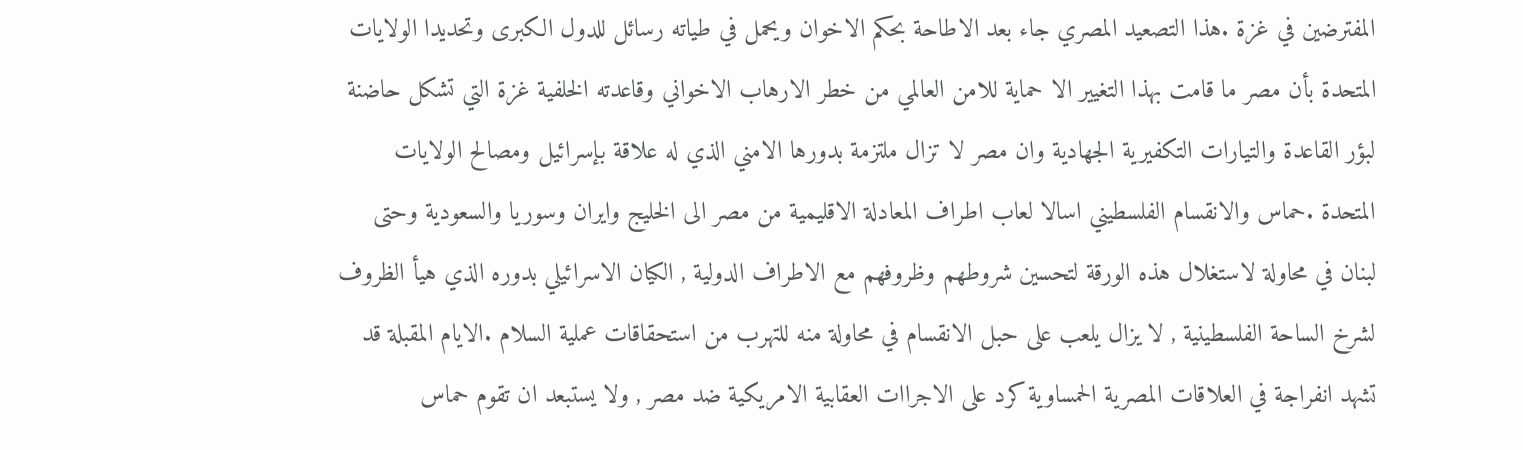المفترضين في غزة .هذا التصعيد المصري جاء بعد الاطاحة بحكم الاخوان ويحمل في طياته رسائل للدول الكبرى وتحديدا الولايات
المتحدة بأن مصر ما قامت بهذا التغيير الا حماية للامن العالمي من خطر الارهاب الاخواني وقاعدته الخلفية غزة التي تشكل حاضنة لبؤر القاعدة والتيارات التكفيرية الجهادية وان مصر لا تزال ملتزمة بدورها الامني الذي له علاقة بإسرائيل ومصالح الولايات المتحدة .حماس والانقسام الفلسطيني اسالا لعاب اطراف المعادلة الاقليمية من مصر الى الخليج وايران وسوريا والسعودية وحتى لبنان في محاولة لاستغلال هذه الورقة لتحسين شروطهم وظروفهم مع الاطراف الدولية , الكيان الاسرائيلي بدوره الذي هيأ الظروف لشرخ الساحة الفلسطينية , لا يزال يلعب على حبل الانقسام في محاولة منه للتهرب من استحقاقات عملية السلام .الايام المقبلة قد تشهد انفراجة في العلاقات المصرية الحمساوية كرد على الاجراات العقابية الامريكية ضد مصر , ولا يستبعد ان تقوم حماس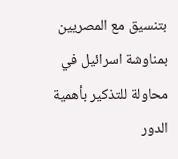بتنسيق مع المصريين بمناوشة اسرائيل في محاولة للتذكير بأهمية الدور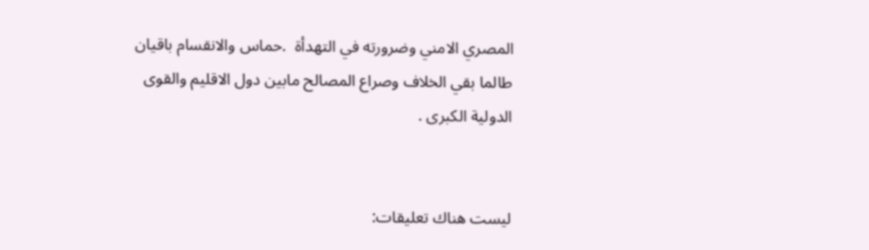المصري الامني وضرورته في التهدأة  .حماس والانقسام باقيان طالما بقي الخلاف وصراع المصالح مابين دول الاقليم والقوى الدولية الكبرى .


ليست هناك تعليقات: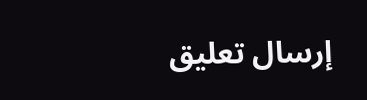إرسال تعليق